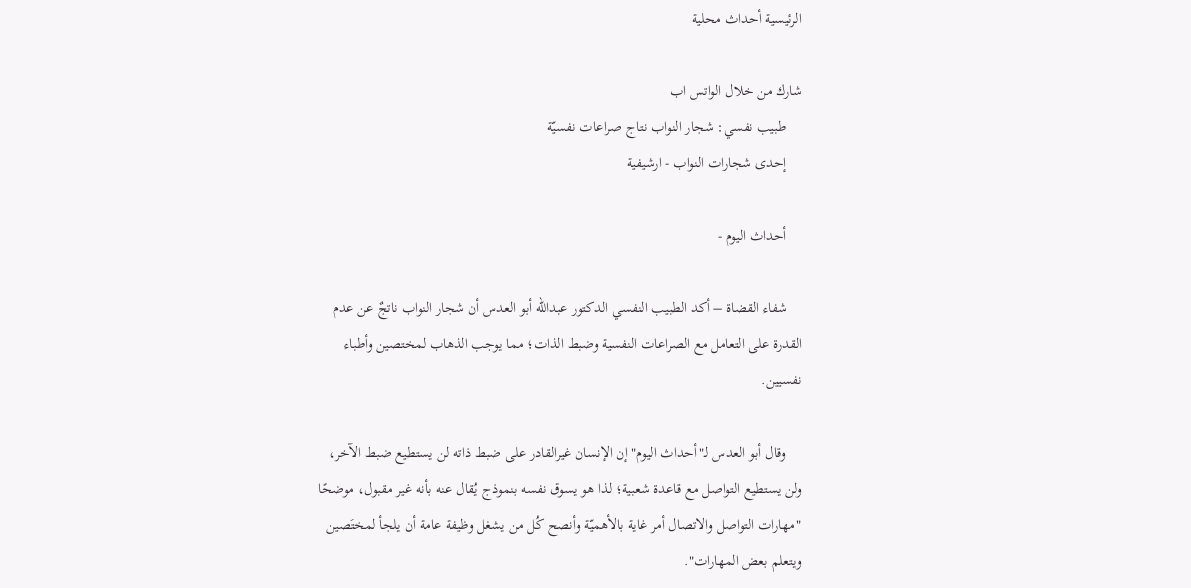الرئيسية أحداث محلية

شارك من خلال الواتس اب
    طبيب نفسي: شجار النواب نتاج صراعات نفسيّة
    إحدى شجارات النواب - ارشيفية

    أحداث اليوم -

    شفاء القضاة – أكد الطبيب النفسي الدكتور عبدالله أبو العدس أن شجار النواب ناتجٌ عن عدم القدرة على التعامل مع الصراعات النفسية وضبط الذات؛ مما يوجب الذهاب لمختصين وأطباء نفسيين.

    وقال أبو العدس لـ"أحداث اليوم" إن الإنسان غيرالقادر على ضبط ذاته لن يستطيع ضبط الآخر، ولن يستطيع التواصل مع قاعدة شعبية؛ لذا هو يسوق نفسه بنموذج يُقال عنه بأنه غير مقبول، موضحًا "مهارات التواصل والاتصال أمر غاية بالأهميّة وأنصح كُل من يشغل وظيفة عامة أن يلجأ لمختَصين ويتعلم بعض المهارات".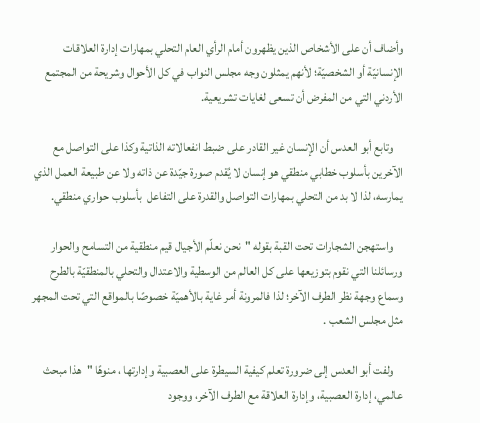وأضاف أن على الأشخاص الذين يظهرون أمام الرأي العام التحلي بمهارات إدارة العلاقات الإنسانيّة أو الشخصيّة؛ لأنهم يمثلون وجه مجلس النواب في كل الأحوال وشريحة من المجتمع الأردني التي من المفرض أن تسعى لغايات تشريعية.

    وتابع أبو العدس أن الإنسان غير القادر على ضبط انفعالاته الذاتية وكذا على التواصل مع الآخرين بأسلوب خطابي منطقي هو إنسان لا يُقدم صورة جيّدة عن ذاته ولا عن طبيعة العمل الذي يمارسه، لذا لا بد من التحلي بمهارات التواصل والقدرة على التفاعل  بأسلوب حواري منطقي.

    واستهجن الشجارات تحت القبة بقوله "نحن نعلّم الأجيال قيم منطقية من التسامح والحوار ورسائلنا التي نقوم بتوزيعها على كل العالم من الوسطية والاعتدال والتحلي بالمنطقيّة بالطرح وسماع وجهة نظر الطرف الآخر؛ لذا فالمرونة أمر غاية بالأهميّة خصوصًا بالمواقع التي تحت المجهر مثل مجلس الشعب .

    ولفت أبو العدس إلى ضرورة تعلم كيفية السيطرة على العصبية وإدارتها ، منوهًا "هذا مبحث عالمي، إدارة العصبية، وإدارة العلاقة مع الطرف الآخر، ووجود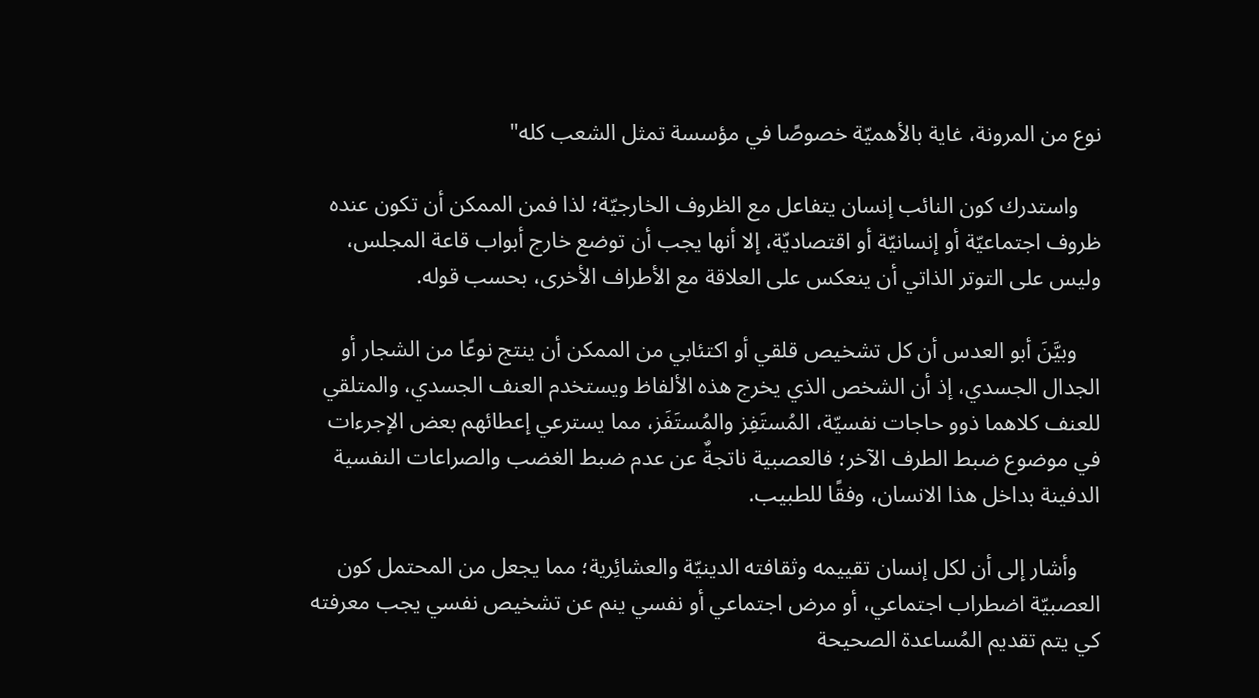نوع من المرونة، غاية بالأهميّة خصوصًا في مؤسسة تمثل الشعب كله"

    واستدرك كون النائب إنسان يتفاعل مع الظروف الخارجيّة؛ لذا فمن الممكن أن تكون عنده ظروف اجتماعيّة أو إنسانيّة أو اقتصاديّة، إلا أنها يجب أن توضع خارج أبواب قاعة المجلس، وليس على التوتر الذاتي أن ينعكس على العلاقة مع الأطراف الأخرى، بحسب قوله.

    وبيَّنَ أبو العدس أن كل تشخيص قلقي أو اكتئابي من الممكن أن ينتج نوعًا من الشجار أو الجدال الجسدي، إذ أن الشخص الذي يخرج هذه الألفاظ ويستخدم العنف الجسدي، والمتلقي للعنف كلاهما ذوو حاجات نفسيّة، المُستَفِز والمُستَفَز، مما يسترعي إعطائهم بعض الإجرءات في موضوع ضبط الطرف الآخر؛ فالعصبية ناتجةٌ عن عدم ضبط الغضب والصراعات النفسية الدفينة بداخل هذا الانسان، وفقًا للطبيب.

    وأشار إلى أن لكل إنسان تقييمه وثقافته الدينيّة والعشائِرية؛ مما يجعل من المحتمل كون العصبيّة اضطراب اجتماعي، أو مرض اجتماعي أو نفسي ينم عن تشخيص نفسي يجب معرفته كي يتم تقديم المُساعدة الصحيحة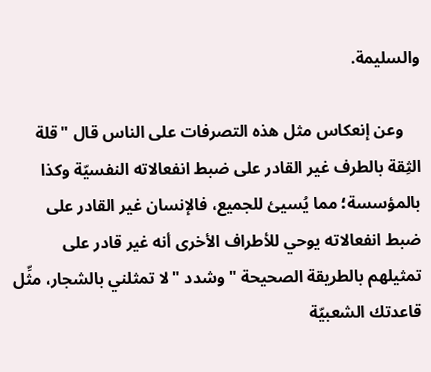والسليمة.

    وعن إنعكاس مثل هذه التصرفات على الناس قال "قلة الثِقة بالطرف غير القادر على ضبط انفعالاته النفسيّة وكذا بالمؤسسة؛ مما يُسيئ للجميع، فالإنسان غير القادر على ضبط انفعالاته يوحي للأطراف الأخرى أنه غير قادر على تمثيلهم بالطريقة الصحيحة " وشدد "لا تمثلني بالشجار، مثِّل قاعدتك الشعبيّة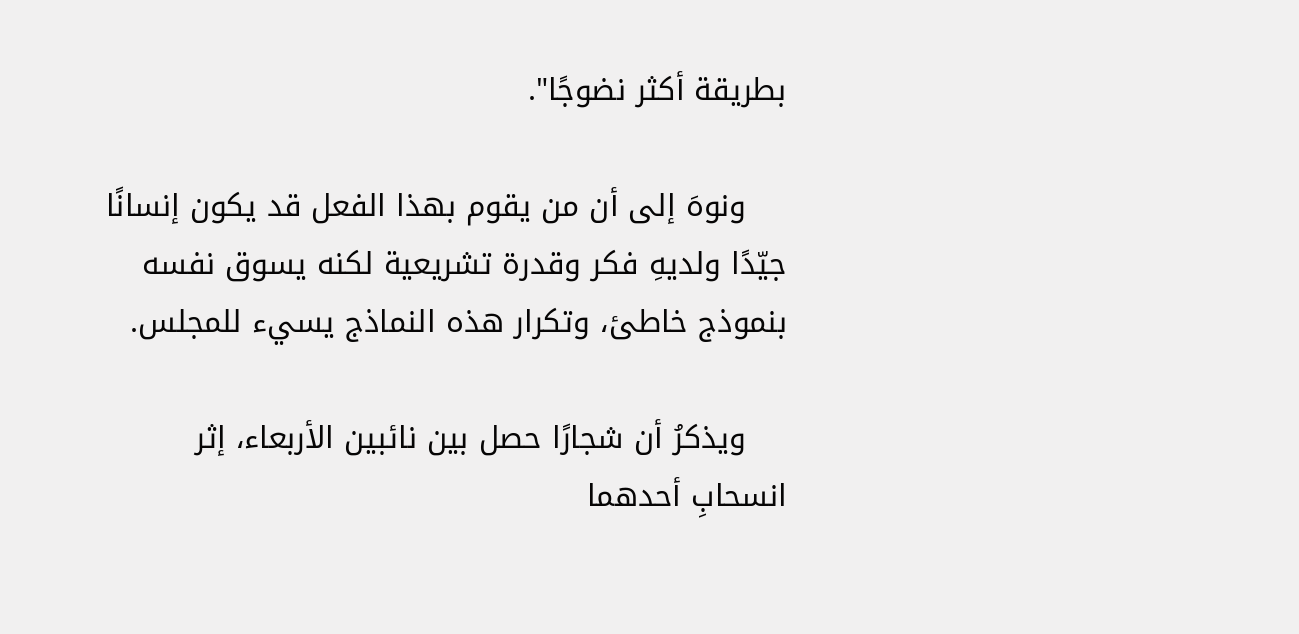بطريقة أكثر نضوجًا".

    ونوهَ إلى أن من يقوم بهذا الفعل قد يكون إنسانًا جيّدًا ولديهِ فكر وقدرة تشريعية لكنه يسوق نفسه بنموذج خاطئ، وتكرار هذه النماذج يسيء للمجلس.

    ويذكرُ أن شجارًا حصل بين نائبين الأربعاء، إثر انسحابِ أحدهما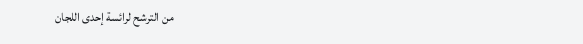من الترشح لرائسة إحدى اللجان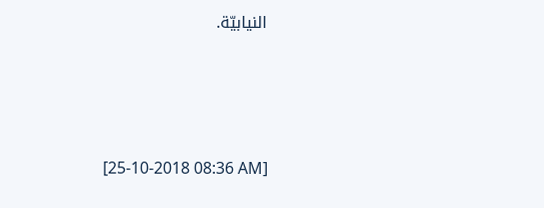النيابيّة.





    [25-10-2018 08:36 AM]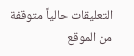التعليقات حالياً متوقفة من الموقع